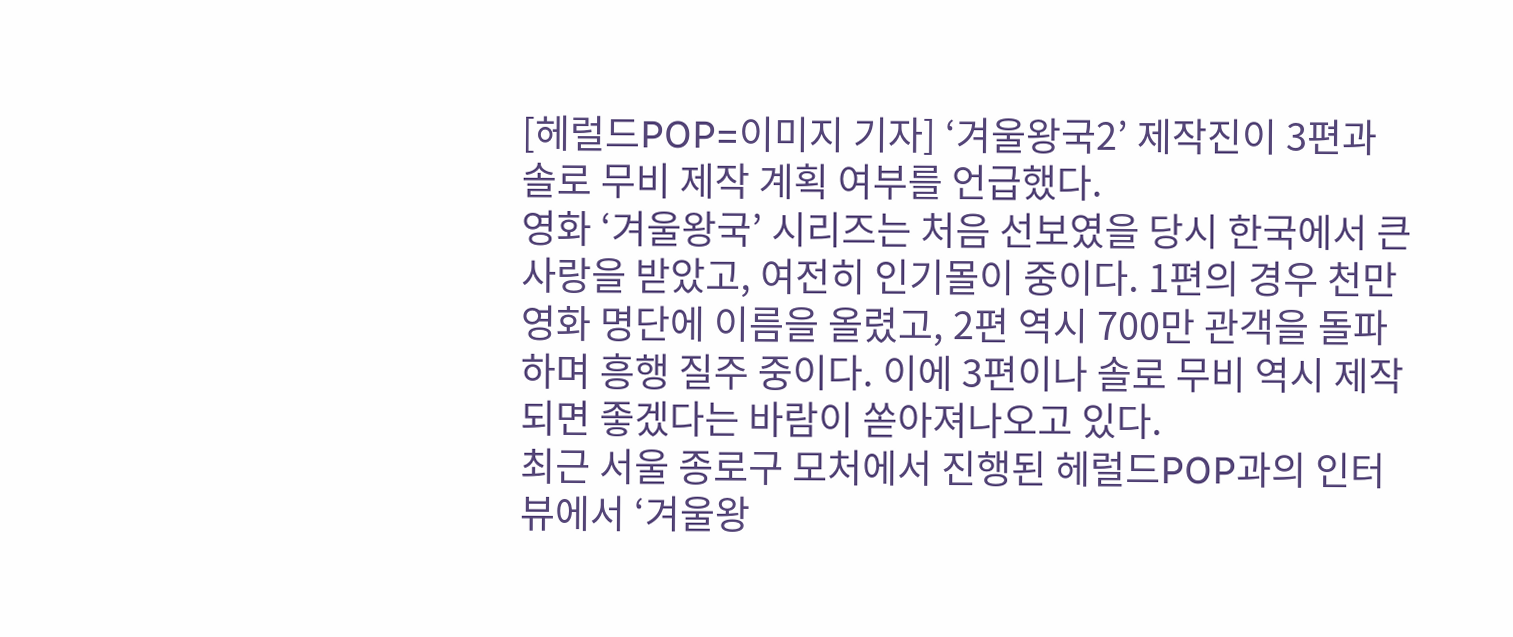[헤럴드POP=이미지 기자] ‘겨울왕국2’ 제작진이 3편과 솔로 무비 제작 계획 여부를 언급했다.
영화 ‘겨울왕국’ 시리즈는 처음 선보였을 당시 한국에서 큰 사랑을 받았고, 여전히 인기몰이 중이다. 1편의 경우 천만 영화 명단에 이름을 올렸고, 2편 역시 700만 관객을 돌파하며 흥행 질주 중이다. 이에 3편이나 솔로 무비 역시 제작되면 좋겠다는 바람이 쏟아져나오고 있다.
최근 서울 종로구 모처에서 진행된 헤럴드POP과의 인터뷰에서 ‘겨울왕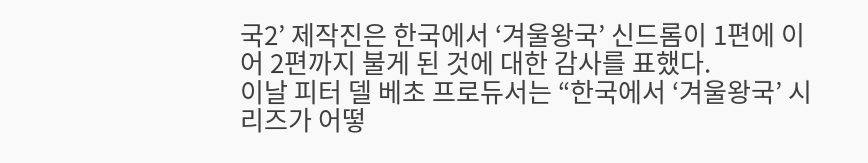국2’ 제작진은 한국에서 ‘겨울왕국’ 신드롬이 1편에 이어 2편까지 불게 된 것에 대한 감사를 표했다.
이날 피터 델 베초 프로듀서는 “한국에서 ‘겨울왕국’ 시리즈가 어떻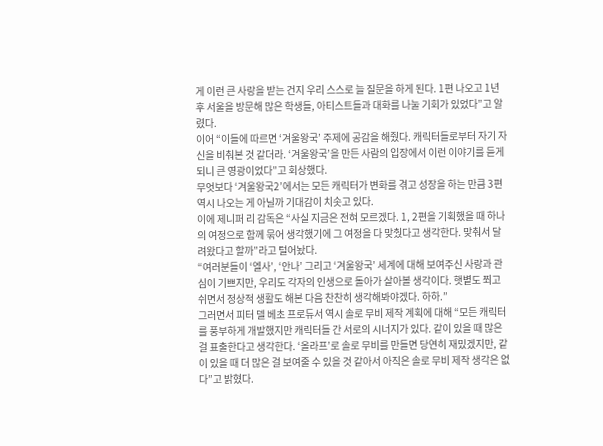게 이런 큰 사랑을 받는 건지 우리 스스로 늘 질문을 하게 된다. 1편 나오고 1년 후 서울을 방문해 많은 학생들, 아티스트들과 대화를 나눌 기회가 있었다”고 알렸다.
이어 “이들에 따르면 ‘겨울왕국’ 주제에 공감을 해줬다. 캐릭터들로부터 자기 자신을 비춰본 것 같더라. ‘겨울왕국’을 만든 사람의 입장에서 이런 이야기를 듣게 되니 큰 영광이었다”고 회상했다.
무엇보다 ‘겨울왕국2’에서는 모든 캐릭터가 변화를 겪고 성장을 하는 만큼 3편 역시 나오는 게 아닐까 기대감이 치솟고 있다.
이에 제니퍼 리 감독은 “사실 지금은 전혀 모르겠다. 1, 2편을 기획했을 때 하나의 여정으로 함께 묶어 생각했기에 그 여정을 다 맞췄다고 생각한다. 맞춰서 달려왔다고 할까”라고 털어놨다.
“여러분들이 ‘엘사’, ‘안나’ 그리고 ‘겨울왕국’ 세계에 대해 보여주신 사랑과 관심이 기쁘지만, 우리도 각자의 인생으로 돌아가 살아볼 생각이다. 햇볕도 쬐고 쉬면서 정상적 생활도 해본 다음 찬찬히 생각해봐야겠다. 하하.”
그러면서 피터 델 베초 프로듀서 역시 솔로 무비 제작 계획에 대해 “모든 캐릭터를 풍부하게 개발했지만 캐릭터들 간 서로의 시너지가 있다. 같이 있을 때 많은 걸 표출한다고 생각한다. ‘올라프’로 솔로 무비를 만들면 당연히 재밌겠지만, 같이 있을 때 더 많은 걸 보여줄 수 있을 것 같아서 아직은 솔로 무비 제작 생각은 없다”고 밝혔다.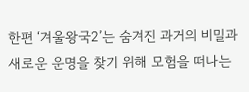한편 ‘겨울왕국2’는 숨겨진 과거의 비밀과 새로운 운명을 찾기 위해 모험을 떠나는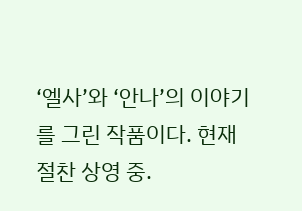‘엘사’와 ‘안나’의 이야기를 그린 작품이다. 현재 절찬 상영 중.